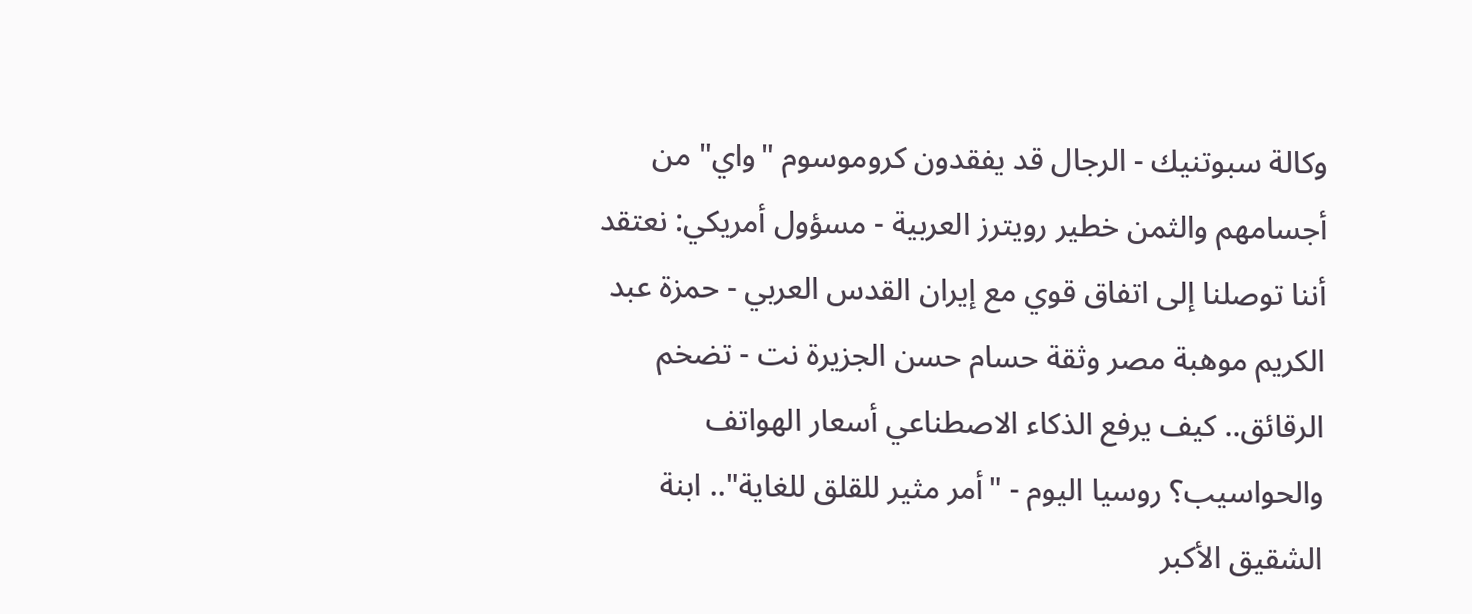وكالة سبوتنيك - الرجال قد يفقدون كروموسوم "واي" من أجسامهم والثمن خطير رويترز العربية - مسؤول أمريكي: نعتقد أننا توصلنا إلى اتفاق قوي مع إيران القدس العربي - حمزة عبد الكريم موهبة مصر وثقة حسام حسن الجزيرة نت - تضخم الرقائق.. كيف يرفع الذكاء الاصطناعي أسعار الهواتف والحواسيب؟ روسيا اليوم - "أمر مثير للقلق للغاية".. ابنة الشقيق الأكبر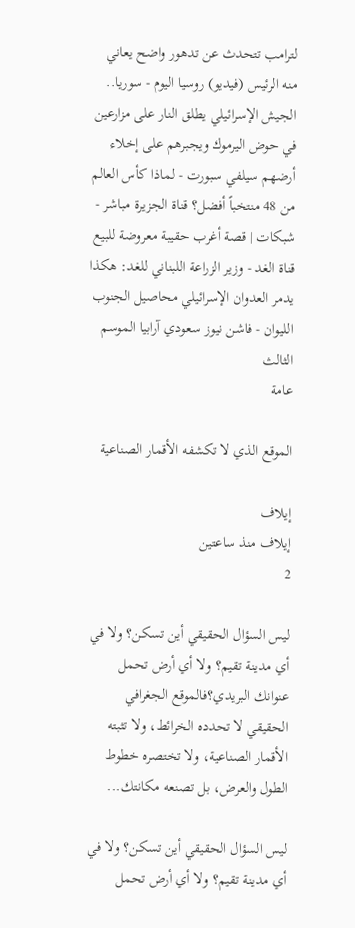لترامب تتحدث عن تدهور واضح يعاني منه الرئيس (فيديو) روسيا اليوم - سوريا.. الجيش الإسرائيلي يطلق النار على مزارعين في حوض اليرموك ويجبرهم على إخلاء أرضهم سيلفي سبورت - لماذا كأس العالم من 48 منتخباً أفضل؟ قناة الجزيرة مباشر - شبكات | قصة أغرب حقيبة معروضة للبيع قناة الغد - وزير الزراعة اللبناني للغد: هكذا يدمر العدوان الإسرائيلي محاصيل الجنوب الليوان - فاشن نيوز سعودي آرابيا الموسم الثالث
عامة

الموقع الذي لا تكشفه الأقمار الصناعية

إيلاف
إيلاف منذ ساعتين
2

ليس السؤال الحقيقي أين تسكن؟ ولا في أي مدينة تقيم؟ ولا أي أرض تحمل عنوانك البريدي؟فالموقع الجغرافي الحقيقي لا تحدده الخرائط، ولا تثبته الأقمار الصناعية، ولا تختصره خطوط الطول والعرض، بل تصنعه مكانتك...

ليس السؤال الحقيقي أين تسكن؟ ولا في أي مدينة تقيم؟ ولا أي أرض تحمل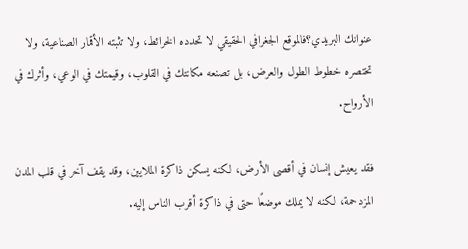عنوانك البريدي؟فالموقع الجغرافي الحقيقي لا تحدده الخرائط، ولا تثبته الأقمار الصناعية، ولا تختصره خطوط الطول والعرض، بل تصنعه مكانتك في القلوب، وقيمتك في الوعي، وأثرك في الأرواح.

فقد يعيش إنسان في أقصى الأرض، لكنه يسكن ذاكرة الملايين، وقد يقف آخر في قلب المدن المزدحمة، لكنه لا يملك موضعًا حتى في ذاكرة أقرب الناس إليه.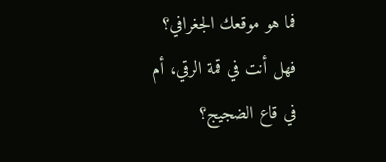فما هو موقعك الجغرافي؟ فهل أنت في قمة الرقي، أم في قاع الضجيج؟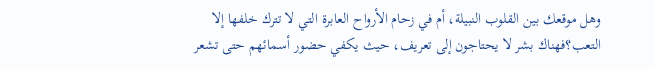وهل موقعك بين القلوب النبيلة، أم في زحام الأرواح العابرة التي لا تترك خلفها إلا التعب؟فهناك بشر لا يحتاجون إلى تعريف، حيث يكفي حضور أسمائهم حتى تشعر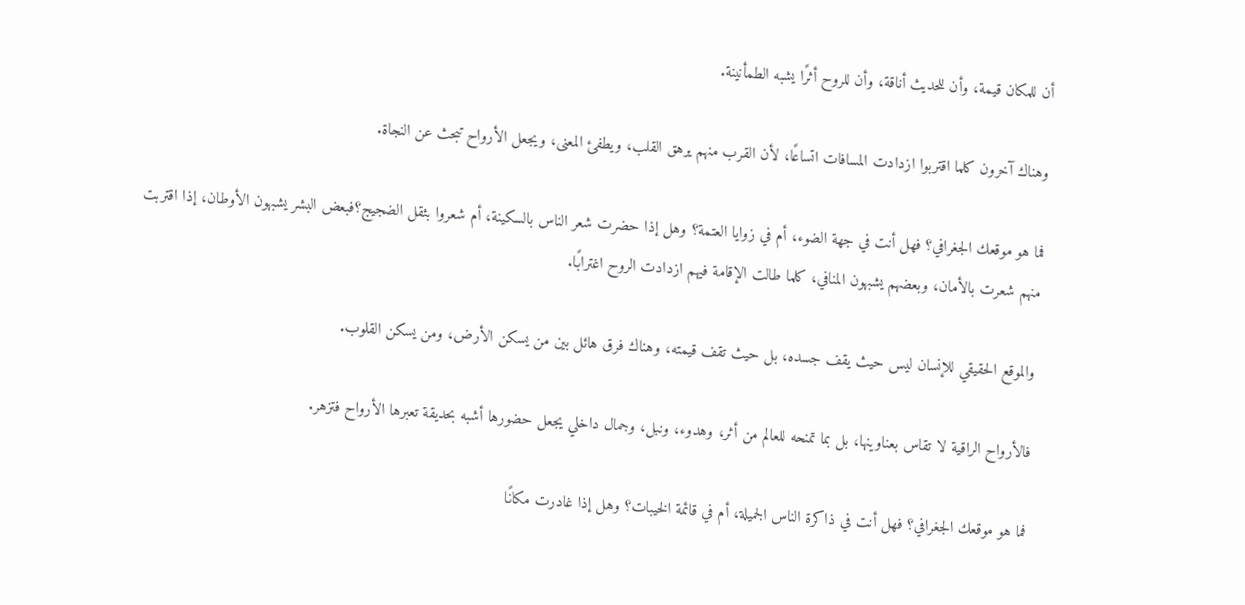أن للمكان قيمة، وأن للحديث أناقة، وأن للروح أثرًا يشبه الطمأنينة.

وهناك آخرون كلما اقتربوا ازدادت المسافات اتساعًا، لأن القرب منهم يرهق القلب، ويطفئ المعنى، ويجعل الأرواح تبحث عن النجاة.

فما هو موقعك الجغرافي؟ فهل أنت في جهة الضوء، أم في زوايا العتمة؟ وهل إذا حضرت شعر الناس بالسكينة، أم شعروا بثقل الضجيج؟فبعض البشر يشبهون الأوطان، إذا اقتربت منهم شعرت بالأمان، وبعضهم يشبهون المنافي، كلما طالت الإقامة فيهم ازدادت الروح اغترابًا.

والموقع الحقيقي للإنسان ليس حيث يقف جسده، بل حيث تقف قيمته، وهناك فرق هائل بين من يسكن الأرض، ومن يسكن القلوب.

فالأرواح الراقية لا تقاس بعناوينها، بل بما تمنحه للعالم من أثر، وهدوء، ونبل، وجمال داخلي يجعل حضورها أشبه بحديقة تعبرها الأرواح فتزهر.

فما هو موقعك الجغرافي؟ فهل أنت في ذاكرة الناس الجميلة، أم في قائمة الخيبات؟ وهل إذا غادرت مكانًا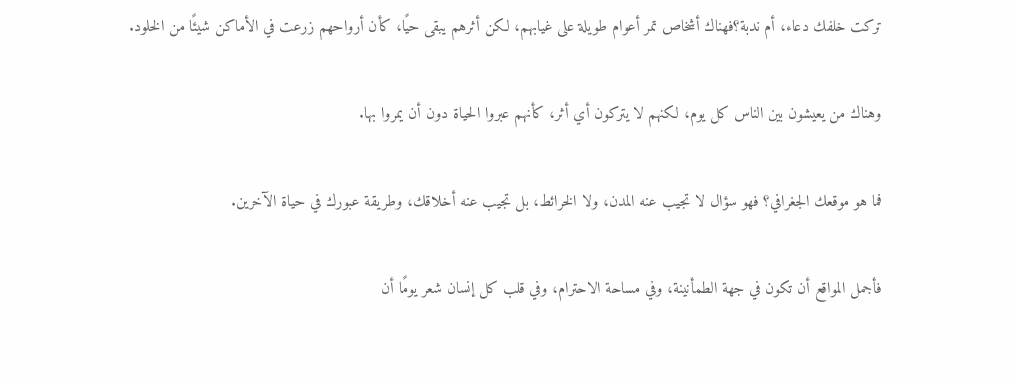تركت خلفك دعاء، أم ندبة؟فهناك أشخاص تمر أعوام طويلة على غيابهم، لكن أثرهم يبقى حيًا، كأن أرواحهم زرعت في الأماكن شيئًا من الخلود.

وهناك من يعيشون بين الناس كل يوم، لكنهم لا يتركون أي أثر، كأنهم عبروا الحياة دون أن يمروا بها.

فما هو موقعك الجغرافي؟ فهو سؤال لا تجيب عنه المدن، ولا الخرائط، بل تجيب عنه أخلاقك، وطريقة عبورك في حياة الآخرين.

فأجمل المواقع أن تكون في جهة الطمأنينة، وفي مساحة الاحترام، وفي قلب كل إنسان شعر يومًا أن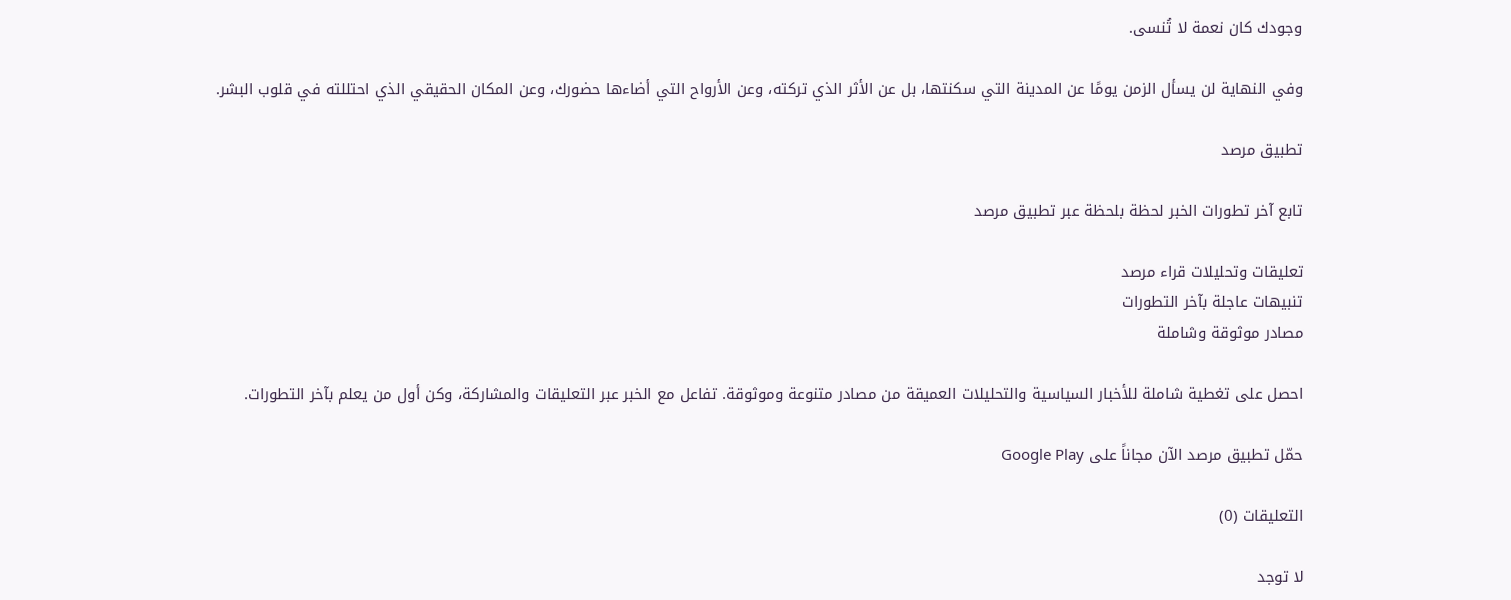وجودك كان نعمة لا تُنسى.

وفي النهاية لن يسأل الزمن يومًا عن المدينة التي سكنتها، بل عن الأثر الذي تركته، وعن الأرواح التي أضاءها حضورك، وعن المكان الحقيقي الذي احتللته في قلوب البشر.

تطبيق مرصد

تابع آخر تطورات الخبر لحظة بلحظة عبر تطبيق مرصد

تعليقات وتحليلات قراء مرصد
تنبيهات عاجلة بآخر التطورات
مصادر موثوقة وشاملة

احصل على تغطية شاملة للأخبار السياسية والتحليلات العميقة من مصادر متنوعة وموثوقة. تفاعل مع الخبر عبر التعليقات والمشاركة، وكن أول من يعلم بآخر التطورات.

حمّل تطبيق مرصد الآن مجاناً على Google Play

التعليقات (0)

لا توجد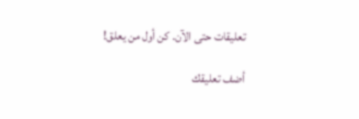تعليقات حتى الآن. كن أول من يعلق!

أضف تعليقك